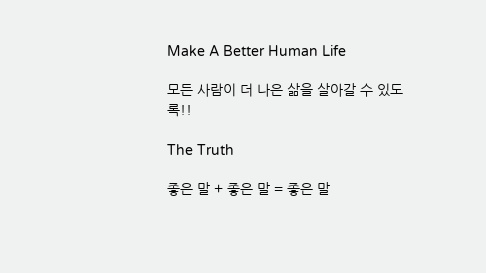Make A Better Human Life

모든 사람이 더 나은 삶을 살아갈 수 있도록!!

The Truth

좋은 말 + 좋은 말 = 좋은 말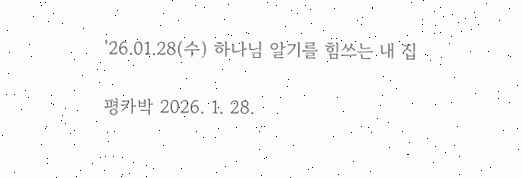'26.01.28(수) 하나님 알기를 힘쓰는 내 집

평카박 2026. 1. 28.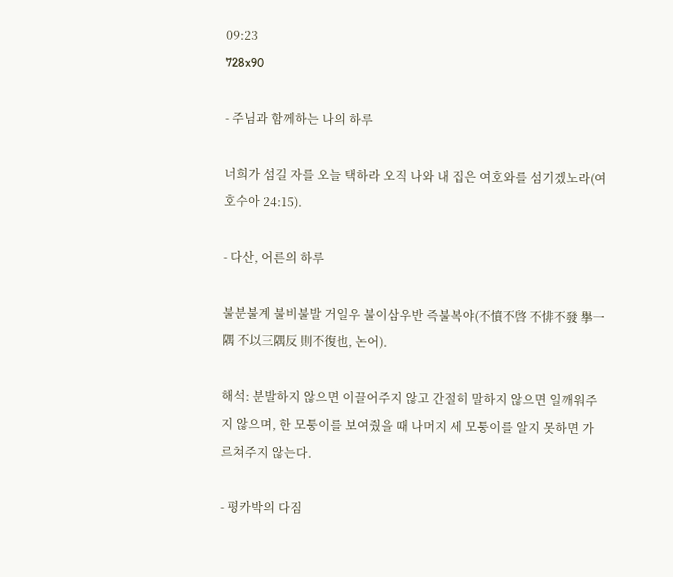09:23
728x90

- 주님과 함께하는 나의 하루

너희가 섬길 자를 오늘 택하라 오직 나와 내 집은 여호와를 섬기겠노라(여호수아 24:15).

- 다산, 어른의 하루

불분불계 불비불발 거일우 불이삼우반 즉불복야(不憤不啓 不悱不發 擧一隅 不以三隅反 則不復也, 논어).

해석: 분발하지 않으면 이끌어주지 않고 간절히 말하지 않으면 일깨워주지 않으며, 한 모퉁이를 보여줬을 때 나머지 세 모퉁이를 알지 못하면 가르쳐주지 않는다.

- 평카박의 다짐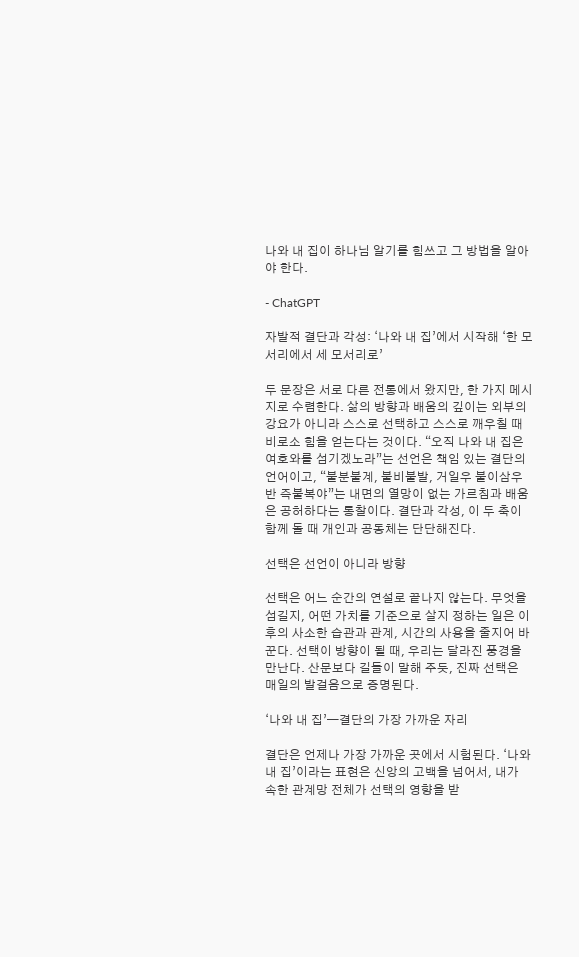나와 내 집이 하나님 알기를 힘쓰고 그 방법을 알아야 한다.

- ChatGPT

자발적 결단과 각성: ‘나와 내 집’에서 시작해 ‘한 모서리에서 세 모서리로’

두 문장은 서로 다른 전통에서 왔지만, 한 가지 메시지로 수렴한다. 삶의 방향과 배움의 깊이는 외부의 강요가 아니라 스스로 선택하고 스스로 깨우칠 때 비로소 힘을 얻는다는 것이다. “오직 나와 내 집은 여호와를 섬기겠노라”는 선언은 책임 있는 결단의 언어이고, “불분불계, 불비불발, 거일우 불이삼우반 즉불복야”는 내면의 열망이 없는 가르침과 배움은 공허하다는 통찰이다. 결단과 각성, 이 두 축이 함께 돌 때 개인과 공동체는 단단해진다.

선택은 선언이 아니라 방향

선택은 어느 순간의 연설로 끝나지 않는다. 무엇을 섬길지, 어떤 가치를 기준으로 살지 정하는 일은 이후의 사소한 습관과 관계, 시간의 사용을 줄지어 바꾼다. 선택이 방향이 될 때, 우리는 달라진 풍경을 만난다. 산문보다 길들이 말해 주듯, 진짜 선택은 매일의 발걸음으로 증명된다.

‘나와 내 집’—결단의 가장 가까운 자리

결단은 언제나 가장 가까운 곳에서 시험된다. ‘나와 내 집’이라는 표현은 신앙의 고백을 넘어서, 내가 속한 관계망 전체가 선택의 영향을 받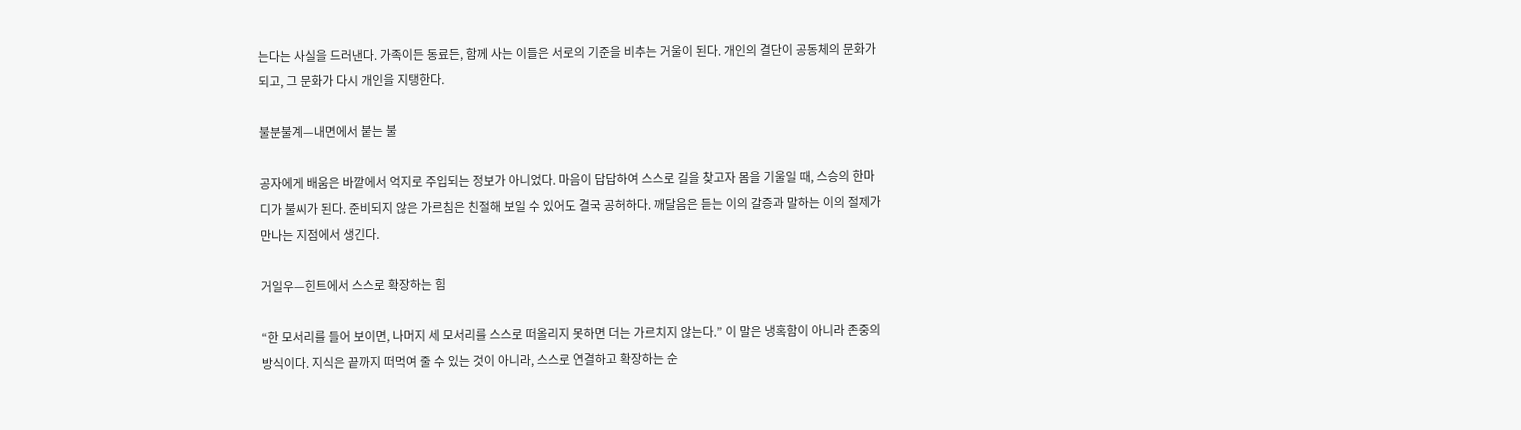는다는 사실을 드러낸다. 가족이든 동료든, 함께 사는 이들은 서로의 기준을 비추는 거울이 된다. 개인의 결단이 공동체의 문화가 되고, 그 문화가 다시 개인을 지탱한다.

불분불계—내면에서 붙는 불

공자에게 배움은 바깥에서 억지로 주입되는 정보가 아니었다. 마음이 답답하여 스스로 길을 찾고자 몸을 기울일 때, 스승의 한마디가 불씨가 된다. 준비되지 않은 가르침은 친절해 보일 수 있어도 결국 공허하다. 깨달음은 듣는 이의 갈증과 말하는 이의 절제가 만나는 지점에서 생긴다.

거일우—힌트에서 스스로 확장하는 힘

“한 모서리를 들어 보이면, 나머지 세 모서리를 스스로 떠올리지 못하면 더는 가르치지 않는다.” 이 말은 냉혹함이 아니라 존중의 방식이다. 지식은 끝까지 떠먹여 줄 수 있는 것이 아니라, 스스로 연결하고 확장하는 순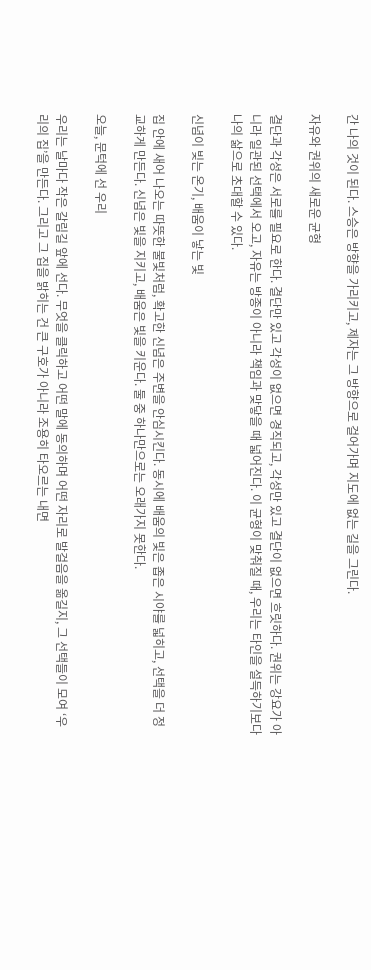간 나의 것이 된다. 스승은 방향을 가리키고, 제자는 그 방향으로 걸어가며 지도에 없는 길을 그린다.

자유와 권위의 새로운 균형

결단과 각성은 서로를 필요로 한다. 결단만 있고 각성이 없으면 경직되고, 각성만 있고 결단이 없으면 흐릿하다. 권위는 강요가 아니라 일관된 선택에서 오고, 자유는 방종이 아니라 책임과 맞닿을 때 넓어진다. 이 균형이 맞춰질 때, 우리는 타인을 설득하기보다 나의 삶으로 초대할 수 있다.

신념이 빚는 온기, 배움이 낳는 빛

집 안에 새어 나오는 따뜻한 불빛처럼, 확고한 신념은 주변을 안심시킨다. 동시에 배움의 빛은 좁은 시야를 넓히고, 선택을 더 정교하게 만든다. 신념은 빛을 지키고, 배움은 빛을 키운다. 둘 중 하나만으로는 오래가지 못한다.

오늘, 문턱에 선 우리

우리는 날마다 작은 갈림길 앞에 선다. 무엇을 클릭하고 어떤 말에 동의하며 어떤 자리로 발걸음을 옮길지, 그 선택들이 모여 ‘우리의 집’을 만든다. 그리고 그 집을 밝히는 건 큰 구호가 아니라 조용히 타오르는 내면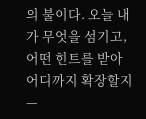의 불이다. 오늘 내가 무엇을 섬기고, 어떤 힌트를 받아 어디까지 확장할지—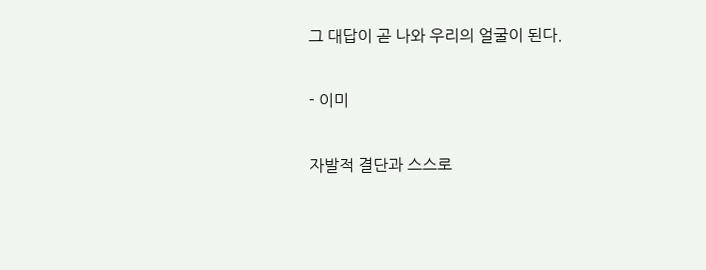그 대답이 곧 나와 우리의 얼굴이 된다.

- 이미

자발적 결단과 스스로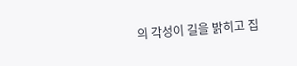의 각성이 길을 밝히고 집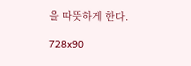을 따뜻하게 한다.

728x90